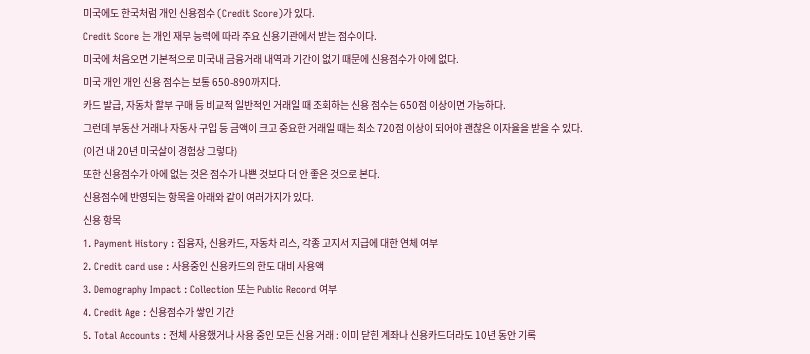미국에도 한국처럼 개인 신용점수 (Credit Score)가 있다.
Credit Score 는 개인 재무 능력에 따라 주요 신용기관에서 받는 점수이다.
미국에 처음오면 기본적으로 미국내 금융거래 내역과 기간이 없기 때문에 신용점수가 아에 없다.
미국 개인 개인 신용 점수는 보통 650-890까지다.
카드 발급, 자동차 할부 구매 등 비교적 일반적인 거래일 때 조회하는 신용 점수는 650점 이상이면 가능하다.
그런데 부동산 거래나 자동사 구입 등 금액이 크고 중요한 거래일 때는 최소 720점 이상이 되어야 괜찮은 이자율을 받을 수 있다.
(이건 내 20년 미국살이 경험상 그렇다)
또한 신용점수가 아에 없는 것은 점수가 나쁜 것보다 더 안 좋은 것으로 본다.
신용점수에 반영되는 항목을 아래와 같이 여러가지가 있다.
신용 항목
1. Payment History : 집융자, 신용카드, 자동차 리스, 각종 고지서 지급에 대한 연체 여부
2. Credit card use : 사용중인 신용카드의 한도 대비 사용액
3. Demography Impact : Collection 또는 Public Record 여부
4. Credit Age : 신용점수가 쌓인 기간
5. Total Accounts : 전체 사용했거나 사용 중인 모든 신용 거래 : 이미 닫힌 계좌나 신용카드더라도 10년 동안 기록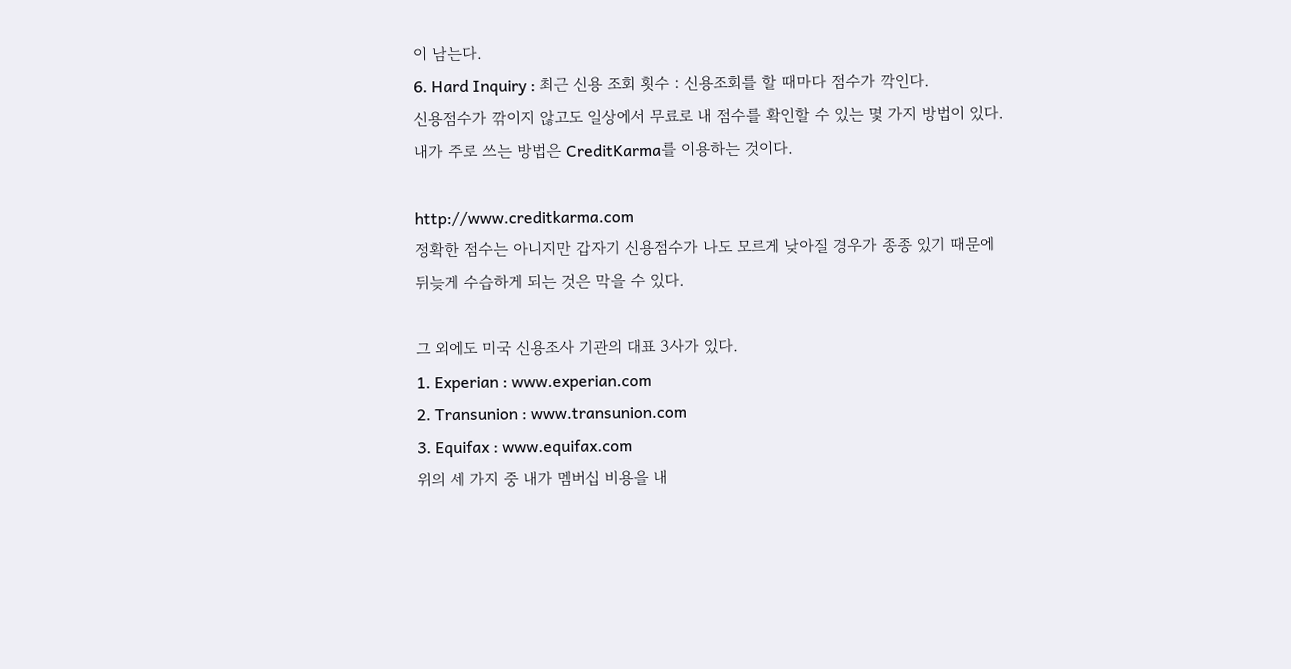이 남는다.
6. Hard Inquiry : 최근 신용 조회 횟수 : 신용조회를 할 때마다 점수가 깍인다.
신용점수가 깎이지 않고도 일상에서 무료로 내 점수를 확인할 수 있는 몇 가지 방법이 있다.
내가 주로 쓰는 방법은 CreditKarma를 이용하는 것이다.

http://www.creditkarma.com
정확한 점수는 아니지만 갑자기 신용점수가 나도 모르게 낮아질 경우가 종종 있기 때문에
뒤늦게 수습하게 되는 것은 막을 수 있다.

그 외에도 미국 신용조사 기관의 대표 3사가 있다.
1. Experian : www.experian.com
2. Transunion : www.transunion.com
3. Equifax : www.equifax.com
위의 세 가지 중 내가 멤버십 비용을 내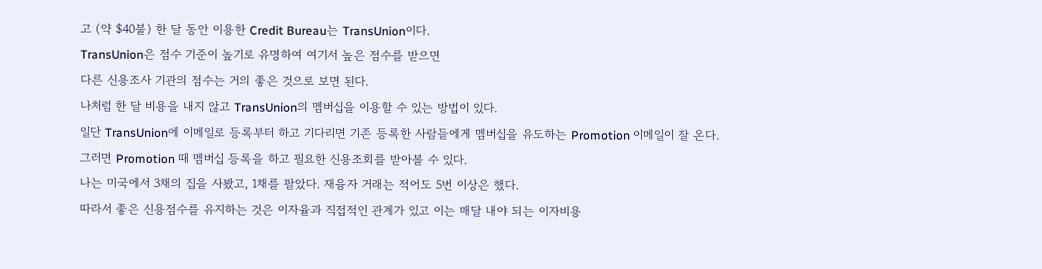고 (약 $40불) 한 달 동안 이용한 Credit Bureau는 TransUnion이다.
TransUnion은 점수 기준이 높기로 유명하여 여기서 높은 점수를 받으면
다른 신용조사 기관의 점수는 거의 좋은 것으로 보면 된다.
나처럼 한 달 비용을 내지 않고 TransUnion의 멤버십을 이용할 수 있는 방법이 있다.
일단 TransUnion에 이메일로 등록부터 하고 기다리면 기존 등록한 사람들에게 멤버십을 유도하는 Promotion 이메일이 잘 온다.
그러면 Promotion 때 멤버십 등록을 하고 필요한 신용조회를 받아볼 수 있다.
나는 미국에서 3채의 집을 사봤고, 1채를 팔았다. 재융자 거래는 적어도 5번 이상은 했다.
따라서 좋은 신용점수를 유지하는 것은 이자율과 직접적인 관계가 있고 이는 매달 내야 되는 이자비용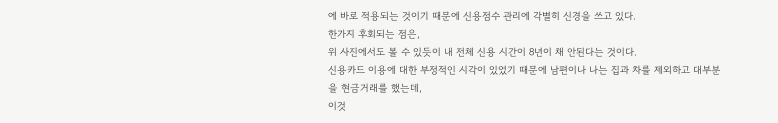에 바로 적용되는 것이기 때문에 신용점수 관리에 각별히 신경을 쓰고 있다.
한가지 후회되는 점은,
위 사진에서도 볼 수 있듯이 내 전체 신용 시간이 8년이 채 안된다는 것이다.
신용카드 이용에 대한 부정적인 시각이 있었기 때문에 남편이나 나는 집과 차를 제외하고 대부분을 현금거래를 했는데,
이것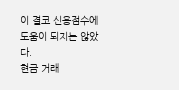이 결코 신용점수에 도움이 되지는 않았다.
현금 거래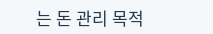는 돈 관리 목적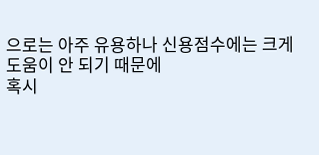으로는 아주 유용하나 신용점수에는 크게 도움이 안 되기 때문에
혹시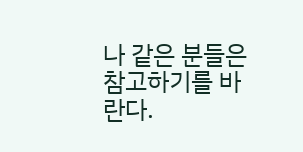나 같은 분들은 참고하기를 바란다.